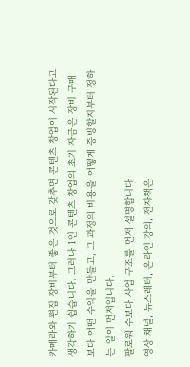카메라와 편집 장비부터 좋은 것으로 갖추면 콘텐츠 창업이 시작된다고 생각하기 쉽습니다. 그러나 1인 콘텐츠 창업의 초기 자금은 장비 구매보다 어떤 수익을 만들고, 그 과정의 비용을 어떻게 증빙할지부터 정하는 일이 먼저입니다.
팔로워 수보다 사업 구조를 먼저 설명합니다
영상 채널, 뉴스레터, 온라인 강의, 전자책은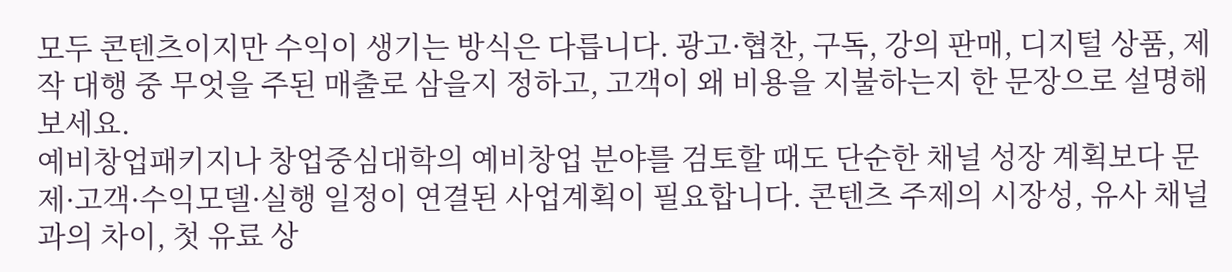모두 콘텐츠이지만 수익이 생기는 방식은 다릅니다. 광고·협찬, 구독, 강의 판매, 디지털 상품, 제작 대행 중 무엇을 주된 매출로 삼을지 정하고, 고객이 왜 비용을 지불하는지 한 문장으로 설명해 보세요.
예비창업패키지나 창업중심대학의 예비창업 분야를 검토할 때도 단순한 채널 성장 계획보다 문제·고객·수익모델·실행 일정이 연결된 사업계획이 필요합니다. 콘텐츠 주제의 시장성, 유사 채널과의 차이, 첫 유료 상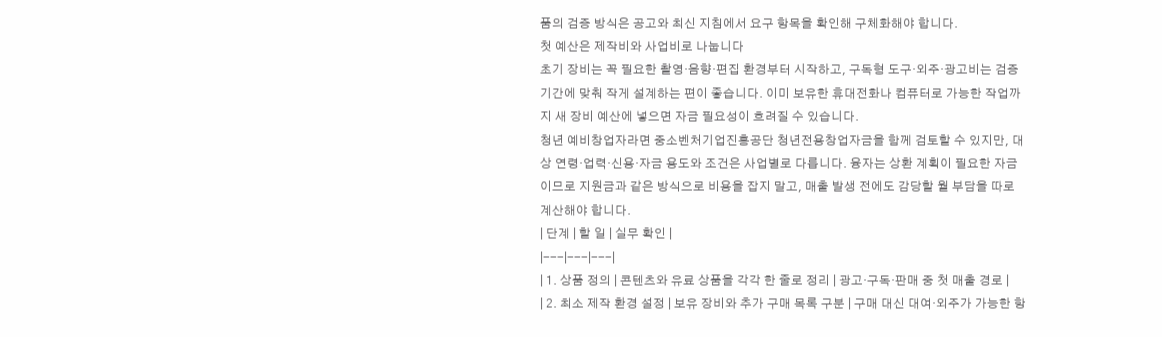품의 검증 방식은 공고와 최신 지침에서 요구 항목을 확인해 구체화해야 합니다.
첫 예산은 제작비와 사업비로 나눕니다
초기 장비는 꼭 필요한 촬영·음향·편집 환경부터 시작하고, 구독형 도구·외주·광고비는 검증 기간에 맞춰 작게 설계하는 편이 좋습니다. 이미 보유한 휴대전화나 컴퓨터로 가능한 작업까지 새 장비 예산에 넣으면 자금 필요성이 흐려질 수 있습니다.
청년 예비창업자라면 중소벤처기업진흥공단 청년전용창업자금을 함께 검토할 수 있지만, 대상 연령·업력·신용·자금 용도와 조건은 사업별로 다릅니다. 융자는 상환 계획이 필요한 자금이므로 지원금과 같은 방식으로 비용을 잡지 말고, 매출 발생 전에도 감당할 월 부담을 따로 계산해야 합니다.
| 단계 | 할 일 | 실무 확인 |
|---|---|---|
| 1. 상품 정의 | 콘텐츠와 유료 상품을 각각 한 줄로 정리 | 광고·구독·판매 중 첫 매출 경로 |
| 2. 최소 제작 환경 설정 | 보유 장비와 추가 구매 목록 구분 | 구매 대신 대여·외주가 가능한 항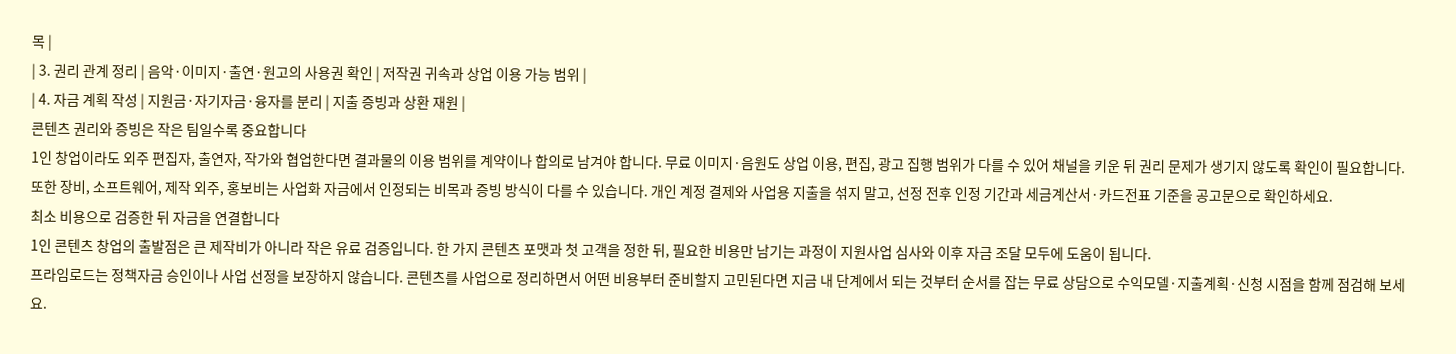목 |
| 3. 권리 관계 정리 | 음악·이미지·출연·원고의 사용권 확인 | 저작권 귀속과 상업 이용 가능 범위 |
| 4. 자금 계획 작성 | 지원금·자기자금·융자를 분리 | 지출 증빙과 상환 재원 |
콘텐츠 권리와 증빙은 작은 팀일수록 중요합니다
1인 창업이라도 외주 편집자, 출연자, 작가와 협업한다면 결과물의 이용 범위를 계약이나 합의로 남겨야 합니다. 무료 이미지·음원도 상업 이용, 편집, 광고 집행 범위가 다를 수 있어 채널을 키운 뒤 권리 문제가 생기지 않도록 확인이 필요합니다.
또한 장비, 소프트웨어, 제작 외주, 홍보비는 사업화 자금에서 인정되는 비목과 증빙 방식이 다를 수 있습니다. 개인 계정 결제와 사업용 지출을 섞지 말고, 선정 전후 인정 기간과 세금계산서·카드전표 기준을 공고문으로 확인하세요.
최소 비용으로 검증한 뒤 자금을 연결합니다
1인 콘텐츠 창업의 출발점은 큰 제작비가 아니라 작은 유료 검증입니다. 한 가지 콘텐츠 포맷과 첫 고객을 정한 뒤, 필요한 비용만 남기는 과정이 지원사업 심사와 이후 자금 조달 모두에 도움이 됩니다.
프라임로드는 정책자금 승인이나 사업 선정을 보장하지 않습니다. 콘텐츠를 사업으로 정리하면서 어떤 비용부터 준비할지 고민된다면 지금 내 단계에서 되는 것부터 순서를 잡는 무료 상담으로 수익모델·지출계획·신청 시점을 함께 점검해 보세요.